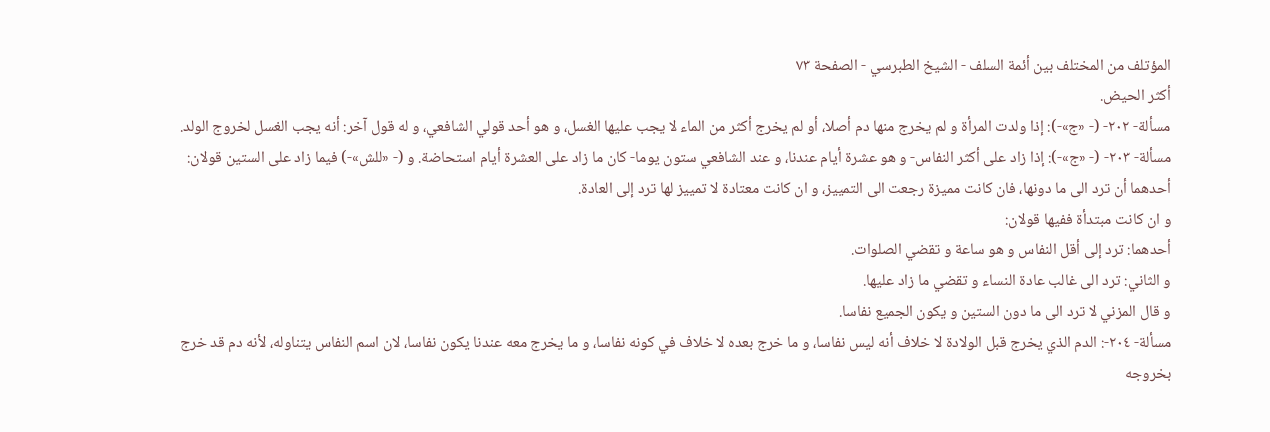المؤتلف من المختلف بين أئمة السلف - الشيخ الطبرسي - الصفحة ٧٣
أكثر الحيض.
مسألة- ٢٠٢- (- «ج»-): إذا ولدت المرأة و لم يخرج منها دم أصلا، أو لم يخرج أكثر من الماء لا يجب عليها الغسل، و هو أحد قولي الشافعي، و له قول آخر: أنه يجب الغسل لخروج الولد.
مسألة- ٢٠٣- (- «ج»-): إذا زاد على أكثر النفاس- و هو عشرة أيام عندنا، و عند الشافعي ستون يوما- كان ما زاد على العشرة أيام استحاضة. و (- «للش»-) فيما زاد على الستين قولان: أحدهما أن ترد الى ما دونها، فان كانت مميزة رجعت الى التمييز، و ان كانت معتادة لا تمييز لها ترد إلى العادة.
و ان كانت مبتدأة ففيها قولان:
أحدهما: ترد إلى أقل النفاس و هو ساعة و تقضي الصلوات.
و الثاني: ترد الى غالب عادة النساء و تقضي ما زاد عليها.
و قال المزني لا ترد الى ما دون الستين و يكون الجميع نفاسا.
مسألة- ٢٠٤-: الدم الذي يخرج قبل الولادة لا خلاف أنه ليس نفاسا، و ما خرج بعده لا خلاف في كونه نفاسا، و ما يخرج معه عندنا يكون نفاسا، لان اسم النفاس يتناوله، لأنه دم قد خرج بخروجه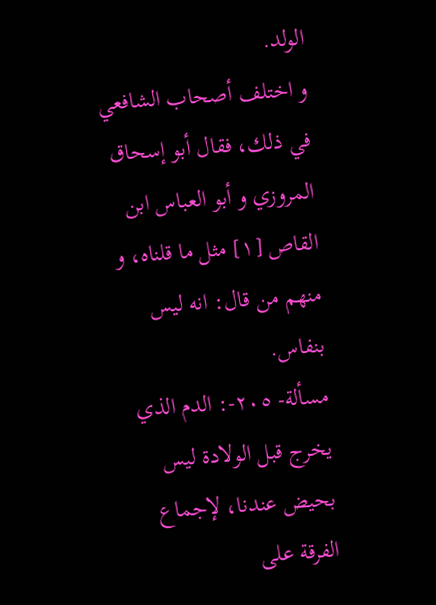الولد.
و اختلف أصحاب الشافعي في ذلك، فقال أبو إسحاق المروزي و أبو العباس ابن القاص [١] مثل ما قلناه، و منهم من قال: انه ليس بنفاس.
مسألة- ٢٠٥-: الدم الذي يخرج قبل الولادة ليس بحيض عندنا، لإجماع الفرقة على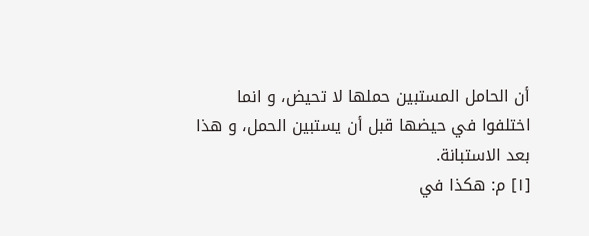أن الحامل المستبين حملها لا تحيض، و انما اختلفوا في حيضها قبل أن يستبين الحمل، و هذا بعد الاستبانة.
[١] م: هكذا في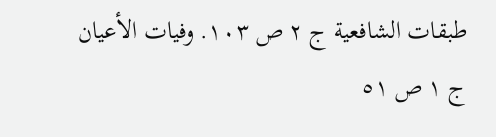طبقات الشافعية ج ٢ ص ١٠٣. وفيات الأعيان ج ١ ص ٥١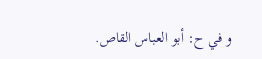و في ح: أبو العباس القاص.